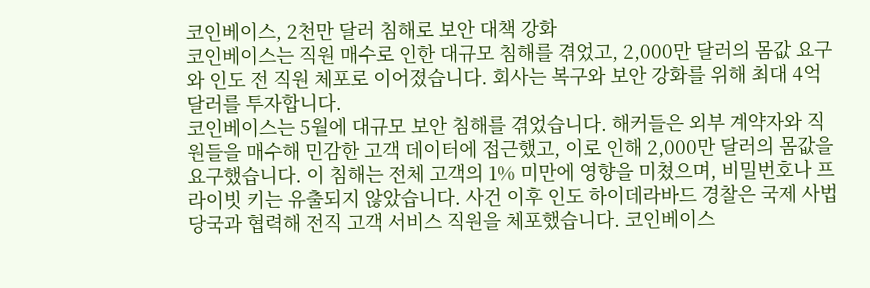코인베이스, 2천만 달러 침해로 보안 대책 강화
코인베이스는 직원 매수로 인한 대규모 침해를 겪었고, 2,000만 달러의 몸값 요구와 인도 전 직원 체포로 이어졌습니다. 회사는 복구와 보안 강화를 위해 최대 4억 달러를 투자합니다.
코인베이스는 5월에 대규모 보안 침해를 겪었습니다. 해커들은 외부 계약자와 직원들을 매수해 민감한 고객 데이터에 접근했고, 이로 인해 2,000만 달러의 몸값을 요구했습니다. 이 침해는 전체 고객의 1% 미만에 영향을 미쳤으며, 비밀번호나 프라이빗 키는 유출되지 않았습니다. 사건 이후 인도 하이데라바드 경찰은 국제 사법 당국과 협력해 전직 고객 서비스 직원을 체포했습니다. 코인베이스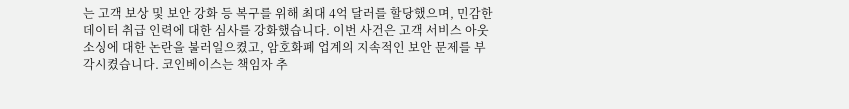는 고객 보상 및 보안 강화 등 복구를 위해 최대 4억 달러를 할당했으며, 민감한 데이터 취급 인력에 대한 심사를 강화했습니다. 이번 사건은 고객 서비스 아웃소싱에 대한 논란을 불러일으켰고, 암호화폐 업계의 지속적인 보안 문제를 부각시켰습니다. 코인베이스는 책임자 추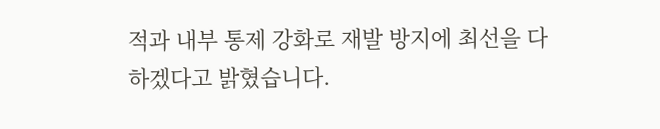적과 내부 통제 강화로 재발 방지에 최선을 다하겠다고 밝혔습니다.